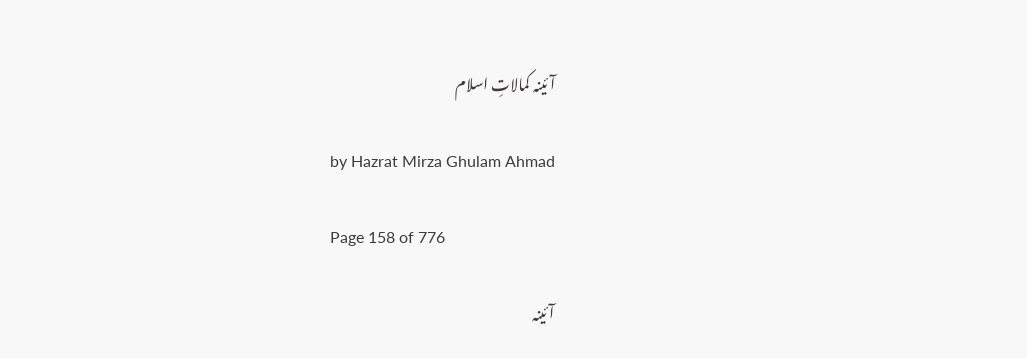آئینہ کمالاتِ اسلام

by Hazrat Mirza Ghulam Ahmad

Page 158 of 776

آئینہ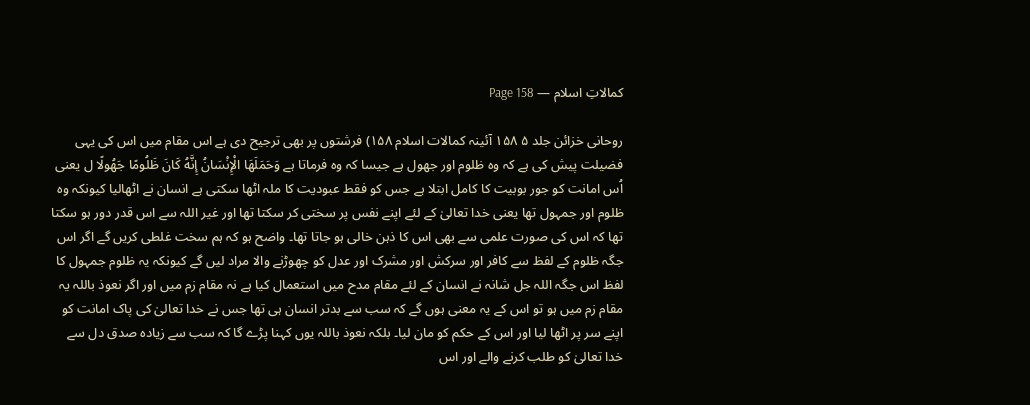کمالاتِ اسلام — Page 158

روحانی خزائن جلد ۵ ۱۵۸ آئینہ کمالات اسلام ۱۵۸) فرشتوں پر بھی ترجیح دی ہے اس مقام میں اس کی یہی فضیلت پیش کی ہے کہ وہ ظلوم اور جھول ہے جیسا کہ وہ فرماتا ہے وَحَمَلَهَا الْإِنْسَانُ إِنَّهُ كَانَ ظَلُومًا جَهُولًا ل یعنی اُس امانت کو جور بوبیت کا کامل ابتلا ہے جس کو فقط عبودیت کا ملہ اٹھا سکتی ہے انسان نے اٹھالیا کیونکہ وہ ظلوم اور جمہول تھا یعنی خدا تعالیٰ کے لئے اپنے نفس پر سختی کر سکتا تھا اور غیر اللہ سے اس قدر دور ہو سکتا تھا کہ اس کی صورت علمی سے بھی اس کا ذہن خالی ہو جاتا تھا۔ واضح ہو کہ ہم سخت غلطی کریں گے اگر اس جگہ ظلوم کے لفظ سے کافر اور سرکش اور مشرک اور عدل کو چھوڑنے والا مراد لیں گے کیونکہ یہ ظلوم جمہول کا لفظ اس جگہ اللہ جل شانہ نے انسان کے لئے مقام مدح میں استعمال کیا ہے نہ مقام زم میں اور اگر نعوذ باللہ یہ مقام زم میں ہو تو اس کے یہ معنی ہوں گے کہ سب سے بدتر انسان ہی تھا جس نے خدا تعالیٰ کی پاک امانت کو اپنے سر پر اٹھا لیا اور اس کے حکم کو مان لیا۔ بلکہ نعوذ باللہ یوں کہنا پڑے گا کہ سب سے زیادہ صدق دل سے خدا تعالیٰ کو طلب کرنے والے اور اس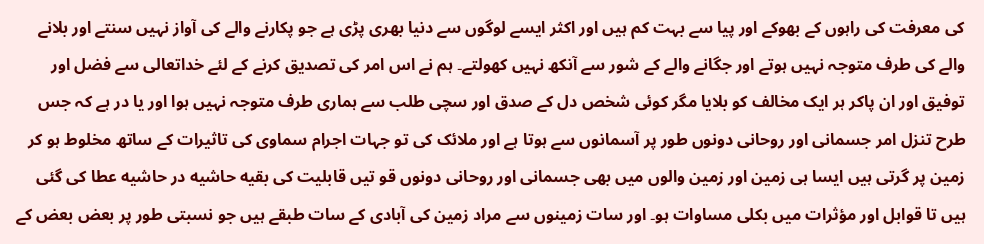کی معرفت کی راہوں کے بھوکے اور پیا سے بہت کم ہیں اور اکثر ایسے لوگوں سے دنیا بھری پڑی ہے جو پکارنے والے کی آواز نہیں سنتے اور بلانے والے کی طرف متوجہ نہیں ہوتے اور جگانے والے کے شور سے آنکھ نہیں کھولتے۔ ہم نے اس امر کی تصدیق کرنے کے لئے خداتعالی سے فضل اور توفیق اور ان پاکر ہر ایک مخالف کو بلایا مگر کوئی شخص دل کے صدق اور سچی طلب سے ہماری طرف متوجہ نہیں ہوا اور یا در ہے کہ جس طرح تنزل امر جسمانی اور روحانی دونوں طور پر آسمانوں سے ہوتا ہے اور ملائک کی تو جہات اجرام سماوی کی تاثیرات کے ساتھ مخلوط ہو کر زمین پر گرتی ہیں ایسا ہی زمین اور زمین والوں میں بھی جسمانی اور روحانی دونوں قو تیں قابلیت کی بقيه حاشیه در حاشیه عطا کی گئی ہیں تا قوابل اور مؤثرات میں بکلی مساوات ہو۔ اور سات زمینوں سے مراد زمین کی آبادی کے سات طبقے ہیں جو نسبتی طور پر بعض بعض کے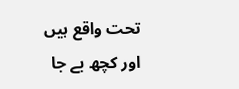تحت واقع ہیں اور کچھ بے جا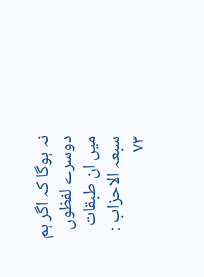نہ ہوگا کہ اگر ہم دوسرے لفظوں میں ان طبقات سبعہ الاحزاب : ۷۳